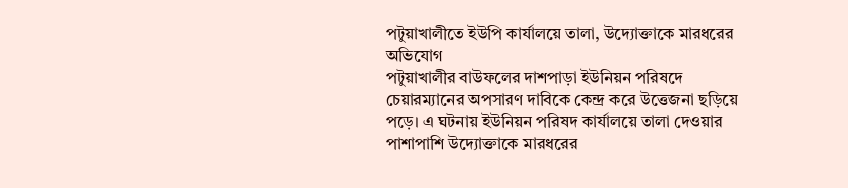পটুয়াখালীতে ইউপি কার্যালয়ে তালা, উদ্যোক্তাকে মারধরের অভিযোগ
পটুয়াখালীর বাউফলের দাশপাড়া ইউনিয়ন পরিষদে চেয়ারম্যানের অপসারণ দাবিকে কেন্দ্র করে উত্তেজনা ছড়িয়ে পড়ে। এ ঘটনায় ইউনিয়ন পরিষদ কার্যালয়ে তালা দেওয়ার পাশাপাশি উদ্যোক্তাকে মারধরের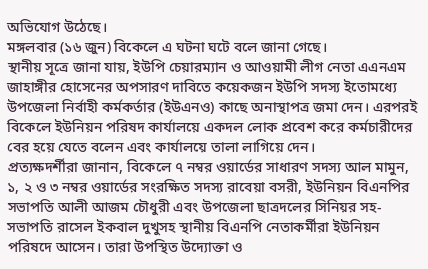অভিযোগ উঠেছে।
মঙ্গলবার (১৬ জুন) বিকেলে এ ঘটনা ঘটে বলে জানা গেছে।
স্থানীয় সূত্রে জানা যায়, ইউপি চেয়ারম্যান ও আওয়ামী লীগ নেতা এএনএম জাহাঙ্গীর হোসেনের অপসারণ দাবিতে কয়েকজন ইউপি সদস্য ইতোমধ্যে উপজেলা নির্বাহী কর্মকর্তার (ইউএনও) কাছে অনাস্থাপত্র জমা দেন। এরপরই বিকেলে ইউনিয়ন পরিষদ কার্যালয়ে একদল লোক প্রবেশ করে কর্মচারীদের বের হয়ে যেতে বলেন এবং কার্যালয়ে তালা লাগিয়ে দেন।
প্রত্যক্ষদর্শীরা জানান, বিকেলে ৭ নম্বর ওয়ার্ডের সাধারণ সদস্য আল মামুন, ১, ২ ও ৩ নম্বর ওয়ার্ডের সংরক্ষিত সদস্য রাবেয়া বসরী, ইউনিয়ন বিএনপির সভাপতি আলী আজম চৌধুরী এবং উপজেলা ছাত্রদলের সিনিয়র সহ-সভাপতি রাসেল ইকবাল দুখুসহ স্থানীয় বিএনপি নেতাকর্মীরা ইউনিয়ন পরিষদে আসেন। তারা উপস্থিত উদ্যোক্তা ও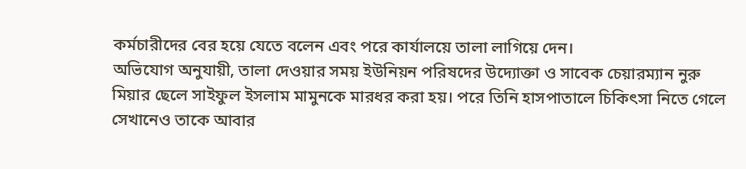কর্মচারীদের বের হয়ে যেতে বলেন এবং পরে কার্যালয়ে তালা লাগিয়ে দেন।
অভিযোগ অনুযায়ী, তালা দেওয়ার সময় ইউনিয়ন পরিষদের উদ্যোক্তা ও সাবেক চেয়ারম্যান নুরু মিয়ার ছেলে সাইফুল ইসলাম মামুনকে মারধর করা হয়। পরে তিনি হাসপাতালে চিকিৎসা নিতে গেলে সেখানেও তাকে আবার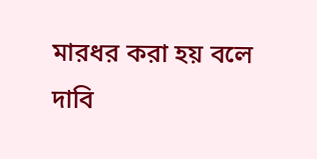মারধর করা হয় বলে দাবি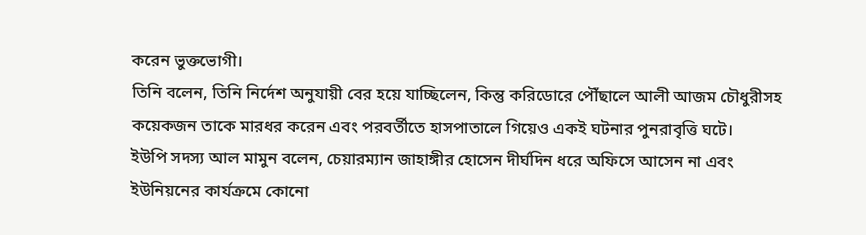করেন ভুক্তভোগী।
তিনি বলেন, তিনি নির্দেশ অনুযায়ী বের হয়ে যাচ্ছিলেন, কিন্তু করিডোরে পৌঁছালে আলী আজম চৌধুরীসহ কয়েকজন তাকে মারধর করেন এবং পরবর্তীতে হাসপাতালে গিয়েও একই ঘটনার পুনরাবৃত্তি ঘটে।
ইউপি সদস্য আল মামুন বলেন, চেয়ারম্যান জাহাঙ্গীর হোসেন দীর্ঘদিন ধরে অফিসে আসেন না এবং ইউনিয়নের কার্যক্রমে কোনো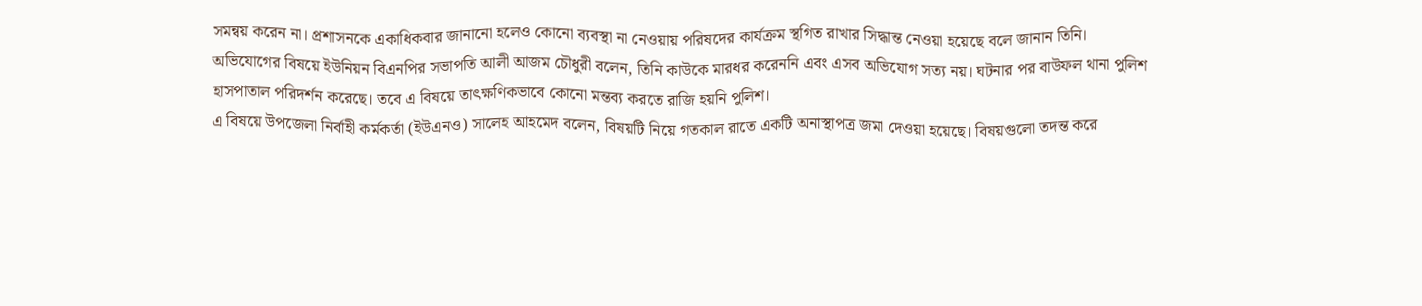সমন্বয় করেন না। প্রশাসনকে একাধিকবার জানানো হলেও কোনো ব্যবস্থা না নেওয়ায় পরিষদের কার্যক্রম স্থগিত রাখার সিদ্ধান্ত নেওয়া হয়েছে বলে জানান তিনি।
অভিযোগের বিষয়ে ইউনিয়ন বিএনপির সভাপতি আলী আজম চৌধুরী বলেন, তিনি কাউকে মারধর করেননি এবং এসব অভিযোগ সত্য নয়। ঘটনার পর বাউফল থানা পুলিশ হাসপাতাল পরিদর্শন করেছে। তবে এ বিষয়ে তাৎক্ষণিকভাবে কোনো মন্তব্য করতে রাজি হয়নি পুলিশ।
এ বিষয়ে উপজেলা নির্বাহী কর্মকর্তা (ইউএনও) সালেহ আহমেদ বলেন, বিষয়টি নিয়ে গতকাল রাতে একটি অনাস্থাপত্র জমা দেওয়া হয়েছে। বিষয়গুলো তদন্ত করে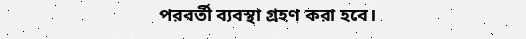পরবর্তী ব্যবস্থা গ্রহণ করা হবে।